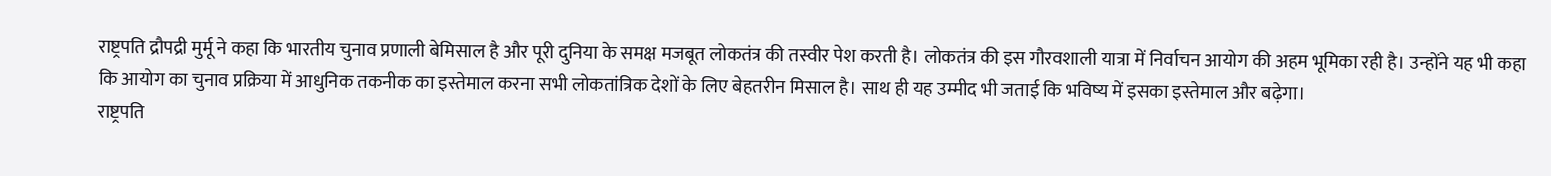राष्ट्रपति द्रौपद्री मुर्मू ने कहा कि भारतीय चुनाव प्रणाली बेमिसाल है और पूरी दुनिया के समक्ष मजबूत लोकतंत्र की तस्वीर पेश करती है। लोकतंत्र की इस गौरवशाली यात्रा में निर्वाचन आयोग की अहम भूमिका रही है। उन्होंने यह भी कहा कि आयोग का चुनाव प्रक्रिया में आधुनिक तकनीक का इस्तेमाल करना सभी लोकतांत्रिक देशों के लिए बेहतरीन मिसाल है। साथ ही यह उम्मीद भी जताई कि भविष्य में इसका इस्तेमाल और बढ़ेगा।
राष्ट्रपति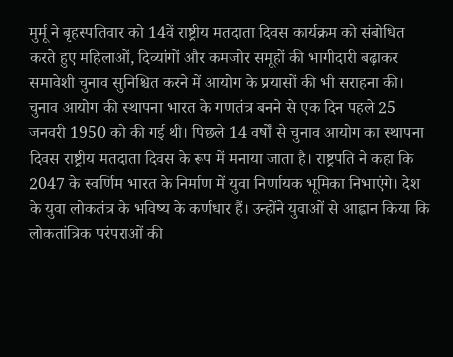मुर्मू ने बृहस्पतिवार को 14वें राष्ट्रीय मतदाता दिवस कार्यक्रम को संबोधित करते हुए महिलाओं, दिव्यांगों और कमजोर समूहों की भागीदारी बढ़ाकर समावेशी चुनाव सुनिश्चित करने में आयोग के प्रयासों की भी सराहना की। चुनाव आयोग की स्थापना भारत के गणतंत्र बनने से एक दिन पहले 25 जनवरी 1950 को की गई थी। पिछले 14 वर्षों से चुनाव आयोग का स्थापना दिवस राष्ट्रीय मतदाता दिवस के रूप में मनाया जाता है। राष्ट्रपति ने कहा कि 2047 के स्वर्णिम भारत के निर्माण में युवा निर्णायक भूमिका निभाएंगे। देश के युवा लोकतंत्र के भविष्य के कर्णधार हैं। उन्होंने युवाओं से आह्वान किया कि लोकतांत्रिक परंपराओं की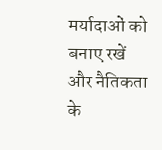मर्यादाओं को बनाए रखें और नैतिकता के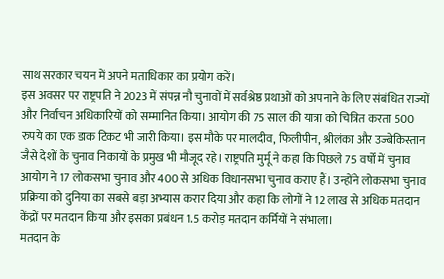साथ सरकार चयन में अपने मताधिकार का प्रयोग करें।
इस अवसर पर राष्ट्रपति ने 2023 में संपन्न नौ चुनावों में सर्वश्रेष्ठ प्रथाओं को अपनाने के लिए संबंधित राज्यों और निर्वाचन अधिकारियों को सम्मानित किया। आयोग की 75 साल की यात्रा को चित्रित करता 500 रुपये का एक डाक टिकट भी जारी किया। इस मौके पर मालदीव, फिलीपीन, श्रीलंका और उज्बेकिस्तान जैसे देशों के चुनाव निकायों के प्रमुख भी मौजूद रहे। राष्ट्रपति मुर्मू ने कहा कि पिछले 75 वर्षों में चुनाव आयोग ने 17 लोकसभा चुनाव और 400 से अधिक विधानसभा चुनाव कराए हैं। उन्होंने लोकसभा चुनाव प्रक्रिया को दुनिया का सबसे बड़ा अभ्यास करार दिया और कहा कि लोगों ने 12 लाख से अधिक मतदान केंद्रों पर मतदान किया और इसका प्रबंधन 1.5 करोड़ मतदान कर्मियों ने संभाला।
मतदान के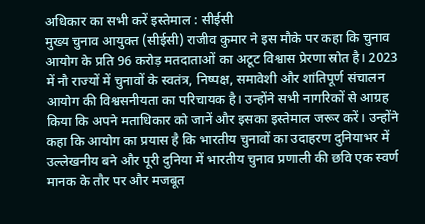अधिकार का सभी करें इस्तेमाल : सीईसी
मुख्य चुनाव आयुक्त (सीईसी) राजीव कुमार ने इस मौके पर कहा कि चुनाव आयोग के प्रति 96 करोड़ मतदाताओं का अटूट विश्वास प्रेरणा स्रोत है। 2023 में नौ राज्यों में चुनावों के स्वतंत्र, निष्पक्ष, समावेशी और शांतिपूर्ण संचालन आयोग की विश्वसनीयता का परिचायक है। उन्होंने सभी नागरिकों से आग्रह किया कि अपने मताधिकार को जानें और इसका इस्तेमाल जरूर करें। उन्होंने कहा कि आयोग का प्रयास है कि भारतीय चुनावों का उदाहरण दुनियाभर में उल्लेखनीय बने और पूरी दुनिया में भारतीय चुनाव प्रणाली की छवि एक स्वर्ण मानक के तौर पर और मजबूत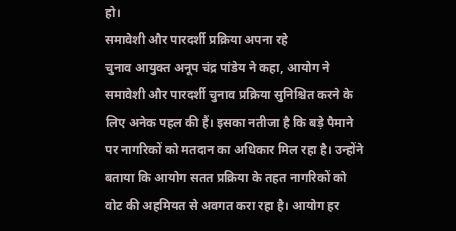हो।
समावेशी और पारदर्शी प्रक्रिया अपना रहे
चुनाव आयुक्त अनूप चंद्र पांडेय ने कहा, आयोग ने समावेशी और पारदर्शी चुनाव प्रक्रिया सुनिश्चित करने के लिए अनेक पहल की हैं। इसका नतीजा है कि बड़े पैमाने पर नागरिकों को मतदान का अधिकार मिल रहा है। उन्होंने बताया कि आयोग सतत प्रक्रिया के तहत नागरिकों को वोट की अहमियत से अवगत करा रहा है। आयोग हर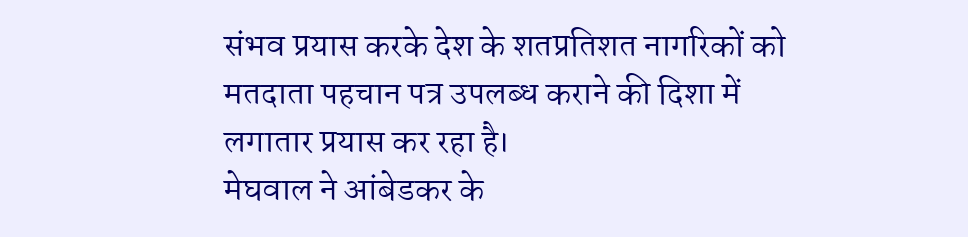संभव प्रयास करके देश के शतप्रतिशत नागरिकों को मतदाता पहचान पत्र उपलब्ध कराने की दिशा में लगातार प्रयास कर रहा है।
मेघवाल ने आंबेडकर के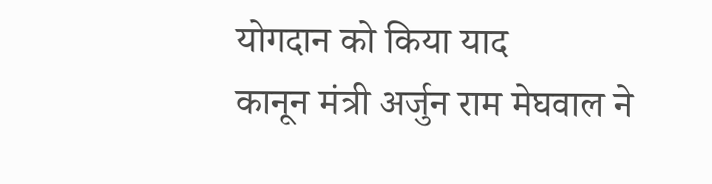योगदान को किया याद
कानून मंत्री अर्जुन राम मेघवाल ने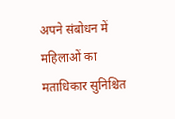अपने संबोधन में महिलाओं का मताधिकार सुनिश्चित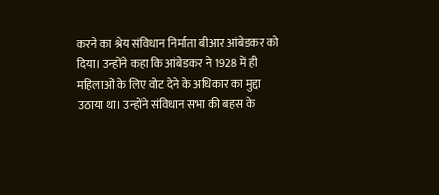करने का श्रेय संविधान निर्माता बीआर आंबेडकर को दिया। उन्होंने कहा कि आंबेडकर ने 1928 में ही महिलाओं के लिए वोट देने के अधिकार का मुद्दा उठाया था। उन्होंने संविधान सभा की बहस के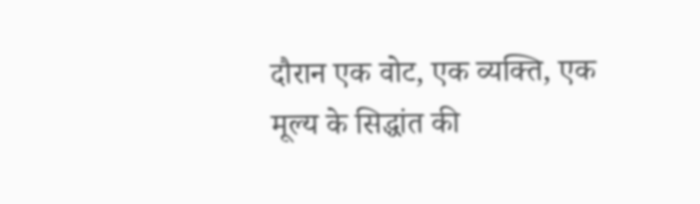दौरान एक वोट, एक व्यक्ति, एक मूल्य के सिद्धांत की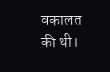वकालत की थी।